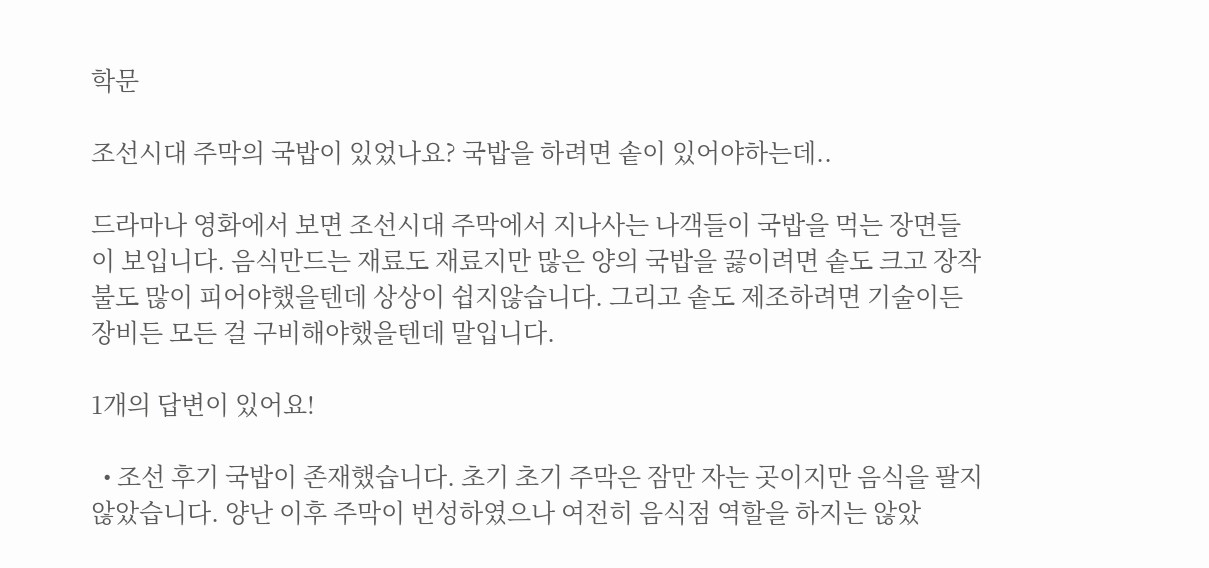학문

조선시대 주막의 국밥이 있었나요? 국밥을 하려면 솥이 있어야하는데..

드라마나 영화에서 보면 조선시대 주막에서 지나사는 나객들이 국밥을 먹는 장면들이 보입니다. 음식만드는 재료도 재료지만 많은 양의 국밥을 끓이려면 솥도 크고 장작불도 많이 피어야했을텐데 상상이 쉽지않습니다. 그리고 솥도 제조하려면 기술이든 장비든 모든 걸 구비해야했을텐데 말입니다.

1개의 답변이 있어요!

  • 조선 후기 국밥이 존재했습니다. 초기 초기 주막은 잠만 자는 곳이지만 음식을 팔지 않았습니다. 양난 이후 주막이 번성하였으나 여전히 음식점 역할을 하지는 않았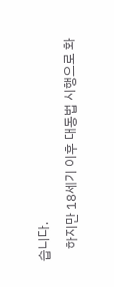습니다.

    하지만 18세기 이후 대동법 시행으로 화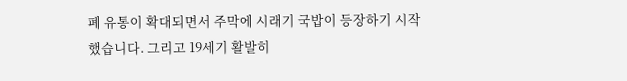폐 유통이 확대되면서 주막에 시래기 국밥이 등장하기 시작했습니다. 그리고 19세기 활발히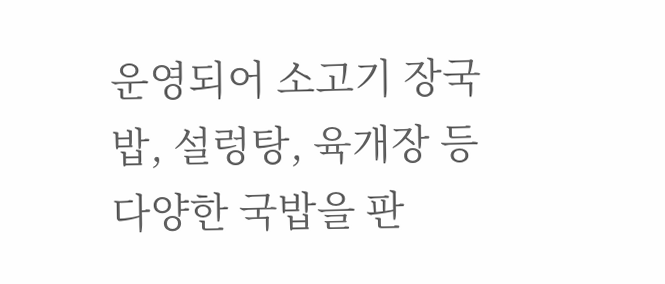운영되어 소고기 장국밥, 설렁탕, 육개장 등 다양한 국밥을 판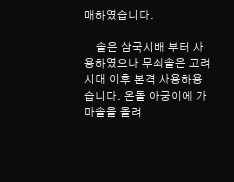매하였습니다.

    솥은 삼국시배 부터 사용하였으나 무쇠솥은 고려 시대 이후 본격 사용하용습니다. 온돌 아궁이에 가마솥을 올려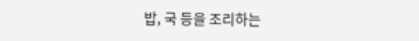밥, 국 등을 조리하는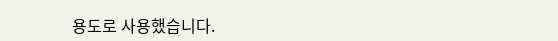용도로 사용했습니다.